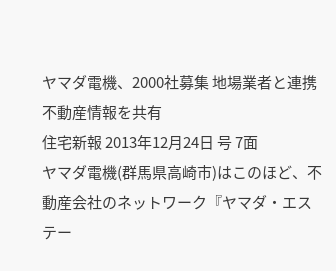ヤマダ電機、2000社募集 地場業者と連携 不動産情報を共有
住宅新報 2013年12月24日 号 7面
ヤマダ電機(群馬県高崎市)はこのほど、不動産会社のネットワーク『ヤマダ・エステー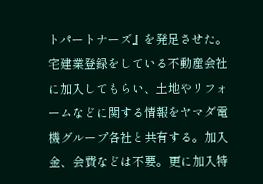トパートナーズ』を発足させた。宅建業登録をしている不動産会社に加入してもらい、土地やリフォームなどに関する情報をヤマダ電機グループ各社と共有する。加入金、会費などは不要。更に加入特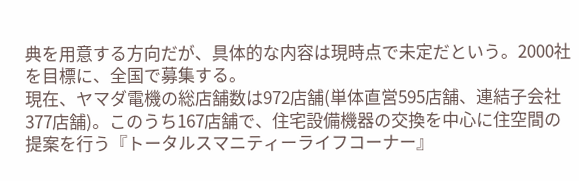典を用意する方向だが、具体的な内容は現時点で未定だという。2000社を目標に、全国で募集する。
現在、ヤマダ電機の総店舗数は972店舗(単体直営595店舗、連結子会社377店舗)。このうち167店舗で、住宅設備機器の交換を中心に住空間の提案を行う『トータルスマニティーライフコーナー』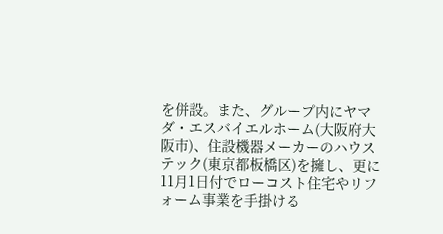を併設。また、グループ内にヤマダ・エスバイエルホーム(大阪府大阪市)、住設機器メーカーのハウステック(東京都板橋区)を擁し、更に11月1日付でローコスト住宅やリフォーム事業を手掛ける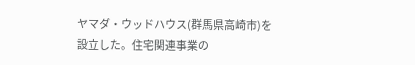ヤマダ・ウッドハウス(群馬県高崎市)を設立した。住宅関連事業の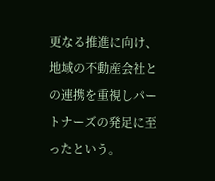更なる推進に向け、地域の不動産会社との連携を重視しパートナーズの発足に至ったという。